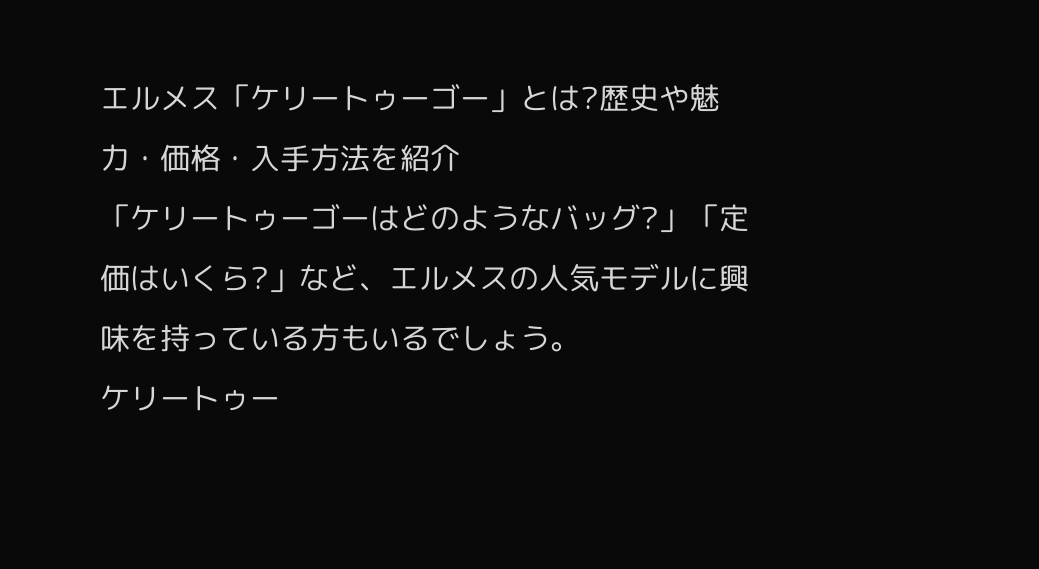エルメス「ケリートゥーゴー」とは?歴史や魅力・価格・入手方法を紹介
「ケリートゥーゴーはどのようなバッグ?」「定価はいくら?」など、エルメスの人気モデルに興味を持っている方もいるでしょう。
ケリートゥー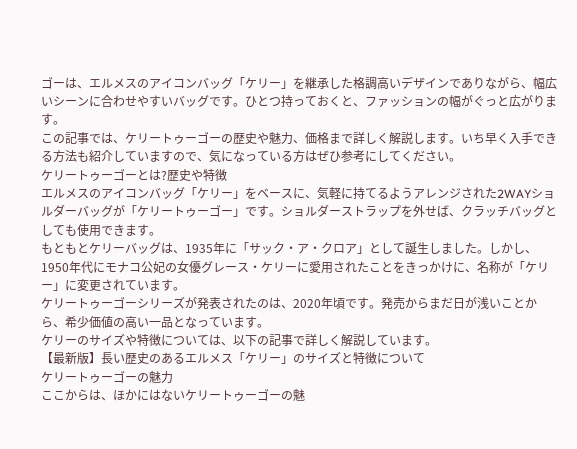ゴーは、エルメスのアイコンバッグ「ケリー」を継承した格調高いデザインでありながら、幅広いシーンに合わせやすいバッグです。ひとつ持っておくと、ファッションの幅がぐっと広がります。
この記事では、ケリートゥーゴーの歴史や魅力、価格まで詳しく解説します。いち早く入手できる方法も紹介していますので、気になっている方はぜひ参考にしてください。
ケリートゥーゴーとは?歴史や特徴
エルメスのアイコンバッグ「ケリー」をベースに、気軽に持てるようアレンジされた2WAYショルダーバッグが「ケリートゥーゴー」です。ショルダーストラップを外せば、クラッチバッグとしても使用できます。
もともとケリーバッグは、1935年に「サック・ア・クロア」として誕生しました。しかし、1950年代にモナコ公妃の女優グレース・ケリーに愛用されたことをきっかけに、名称が「ケリー」に変更されています。
ケリートゥーゴーシリーズが発表されたのは、2020年頃です。発売からまだ日が浅いことから、希少価値の高い一品となっています。
ケリーのサイズや特徴については、以下の記事で詳しく解説しています。
【最新版】長い歴史のあるエルメス「ケリー」のサイズと特徴について
ケリートゥーゴーの魅力
ここからは、ほかにはないケリートゥーゴーの魅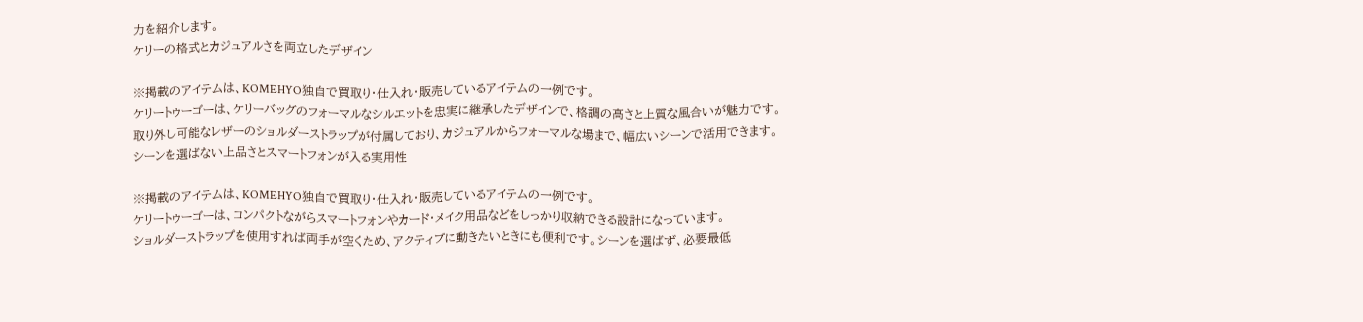力を紹介します。
ケリーの格式とカジュアルさを両立したデザイン

※掲載のアイテムは、KOMEHYO独自で買取り・仕入れ・販売しているアイテムの一例です。
ケリートゥーゴーは、ケリーバッグのフォーマルなシルエットを忠実に継承したデザインで、格調の高さと上質な風合いが魅力です。
取り外し可能なレザーのショルダーストラップが付属しており、カジュアルからフォーマルな場まで、幅広いシーンで活用できます。
シーンを選ばない上品さとスマートフォンが入る実用性

※掲載のアイテムは、KOMEHYO独自で買取り・仕入れ・販売しているアイテムの一例です。
ケリートゥーゴーは、コンパクトながらスマートフォンやカード・メイク用品などをしっかり収納できる設計になっています。
ショルダーストラップを使用すれば両手が空くため、アクティブに動きたいときにも便利です。シーンを選ばず、必要最低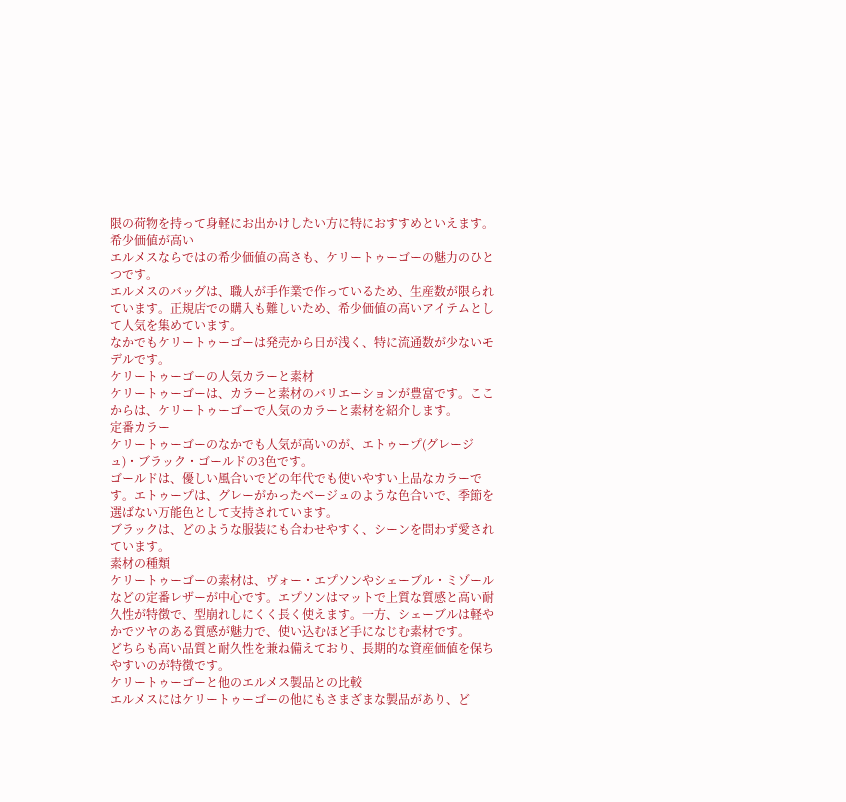限の荷物を持って身軽にお出かけしたい方に特におすすめといえます。
希少価値が高い
エルメスならではの希少価値の高さも、ケリートゥーゴーの魅力のひとつです。
エルメスのバッグは、職人が手作業で作っているため、生産数が限られています。正規店での購入も難しいため、希少価値の高いアイテムとして人気を集めています。
なかでもケリートゥーゴーは発売から日が浅く、特に流通数が少ないモデルです。
ケリートゥーゴーの人気カラーと素材
ケリートゥーゴーは、カラーと素材のバリエーションが豊富です。ここからは、ケリートゥーゴーで人気のカラーと素材を紹介します。
定番カラー
ケリートゥーゴーのなかでも人気が高いのが、エトゥープ(グレージュ)・ブラック・ゴールドの3色です。
ゴールドは、優しい風合いでどの年代でも使いやすい上品なカラーです。エトゥープは、グレーがかったベージュのような色合いで、季節を選ばない万能色として支持されています。
ブラックは、どのような服装にも合わせやすく、シーンを問わず愛されています。
素材の種類
ケリートゥーゴーの素材は、ヴォー・エプソンやシェーブル・ミゾールなどの定番レザーが中心です。エプソンはマットで上質な質感と高い耐久性が特徴で、型崩れしにくく長く使えます。一方、シェーブルは軽やかでツヤのある質感が魅力で、使い込むほど手になじむ素材です。
どちらも高い品質と耐久性を兼ね備えており、長期的な資産価値を保ちやすいのが特徴です。
ケリートゥーゴーと他のエルメス製品との比較
エルメスにはケリートゥーゴーの他にもさまざまな製品があり、ど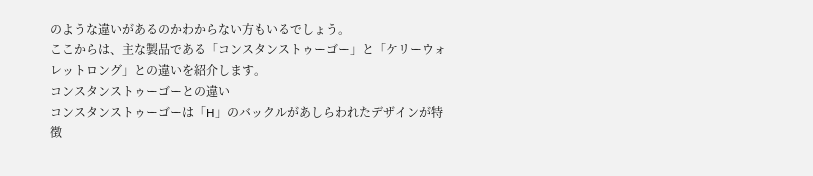のような違いがあるのかわからない方もいるでしょう。
ここからは、主な製品である「コンスタンストゥーゴー」と「ケリーウォレットロング」との違いを紹介します。
コンスタンストゥーゴーとの違い
コンスタンストゥーゴーは「H」のバックルがあしらわれたデザインが特徴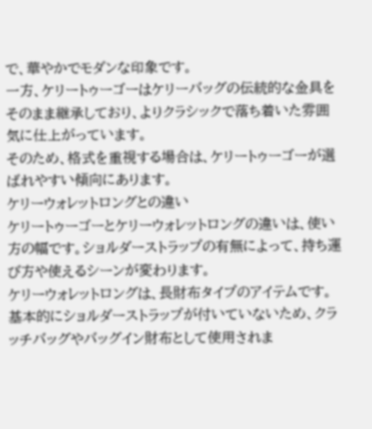で、華やかでモダンな印象です。
一方、ケリートゥーゴーはケリーバッグの伝統的な金具をそのまま継承しており、よりクラシックで落ち着いた雰囲気に仕上がっています。
そのため、格式を重視する場合は、ケリートゥーゴーが選ばれやすい傾向にあります。
ケリーウォレットロングとの違い
ケリートゥーゴーとケリーウォレットロングの違いは、使い方の幅です。ショルダーストラップの有無によって、持ち運び方や使えるシーンが変わります。
ケリーウォレットロングは、長財布タイプのアイテムです。基本的にショルダーストラップが付いていないため、クラッチバッグやバッグイン財布として使用されま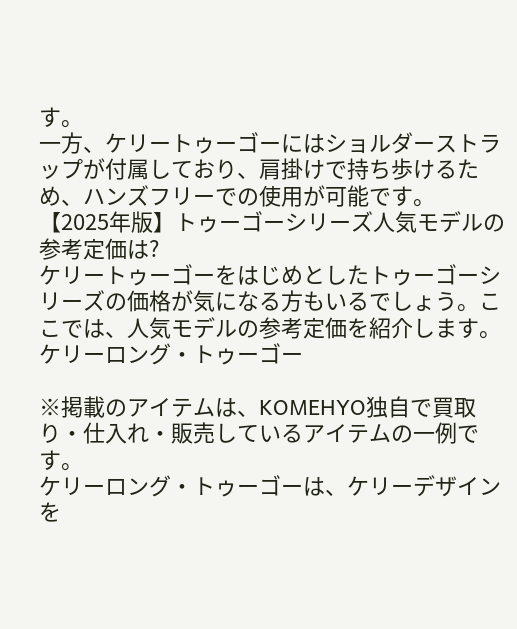す。
一方、ケリートゥーゴーにはショルダーストラップが付属しており、肩掛けで持ち歩けるため、ハンズフリーでの使用が可能です。
【2025年版】トゥーゴーシリーズ人気モデルの参考定価は?
ケリートゥーゴーをはじめとしたトゥーゴーシリーズの価格が気になる方もいるでしょう。ここでは、人気モデルの参考定価を紹介します。
ケリーロング・トゥーゴー

※掲載のアイテムは、KOMEHYO独自で買取り・仕入れ・販売しているアイテムの一例です。
ケリーロング・トゥーゴーは、ケリーデザインを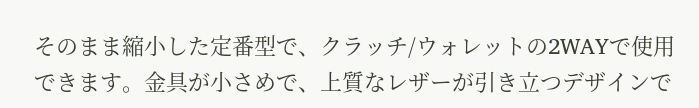そのまま縮小した定番型で、クラッチ/ウォレットの2WAYで使用できます。金具が小さめで、上質なレザーが引き立つデザインで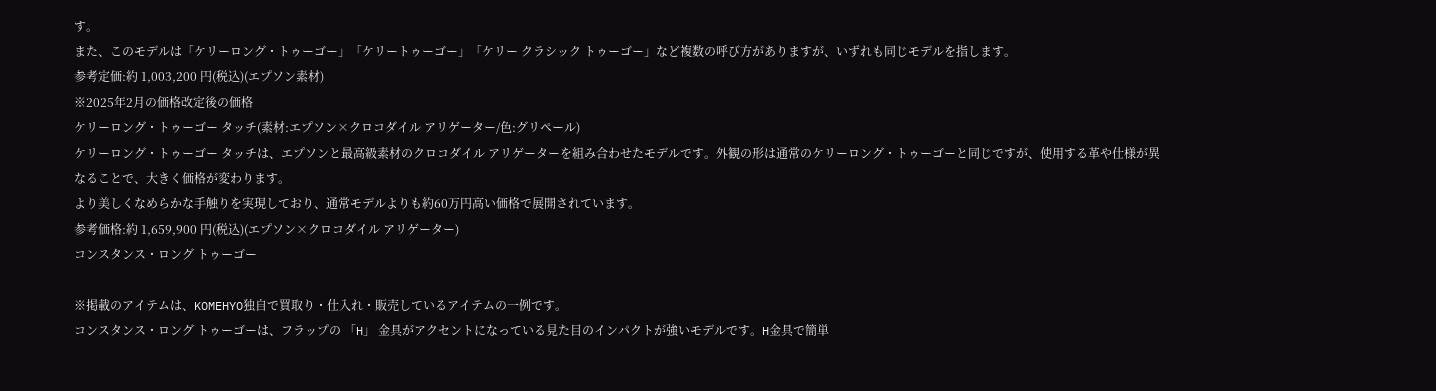す。
また、このモデルは「ケリーロング・トゥーゴー」「ケリートゥーゴー」「ケリー クラシック トゥーゴー」など複数の呼び方がありますが、いずれも同じモデルを指します。
参考定価:約 1,003,200 円(税込)(エプソン素材)
※2025年2月の価格改定後の価格
ケリーロング・トゥーゴー タッチ(素材:エプソン×クロコダイル アリゲーター/色:グリペール)
ケリーロング・トゥーゴー タッチは、エプソンと最高級素材のクロコダイル アリゲーターを組み合わせたモデルです。外観の形は通常のケリーロング・トゥーゴーと同じですが、使用する革や仕様が異なることで、大きく価格が変わります。
より美しくなめらかな手触りを実現しており、通常モデルよりも約60万円高い価格で展開されています。
参考価格:約 1,659,900 円(税込)(エプソン×クロコダイル アリゲーター)
コンスタンス・ロング トゥーゴー

※掲載のアイテムは、KOMEHYO独自で買取り・仕入れ・販売しているアイテムの一例です。
コンスタンス・ロング トゥーゴーは、フラップの 「H」 金具がアクセントになっている見た目のインパクトが強いモデルです。H金具で簡単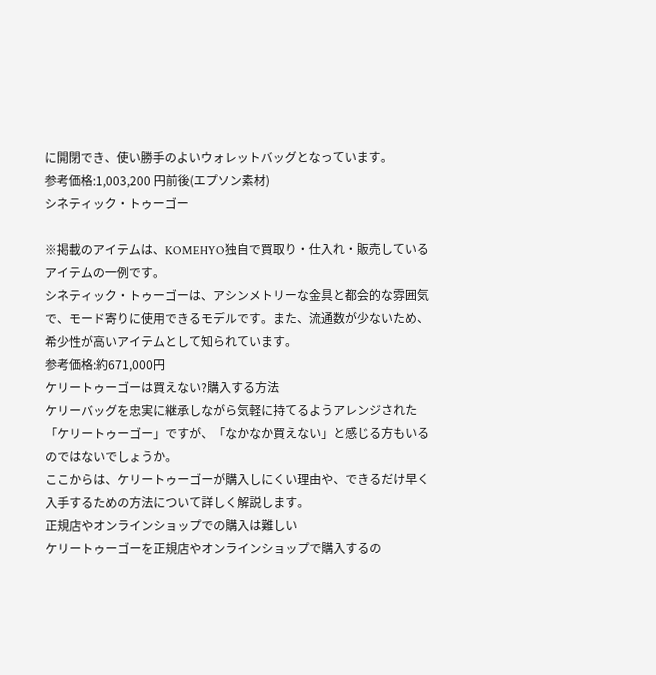に開閉でき、使い勝手のよいウォレットバッグとなっています。
参考価格:1,003,200 円前後(エプソン素材)
シネティック・トゥーゴー

※掲載のアイテムは、KOMEHYO独自で買取り・仕入れ・販売しているアイテムの一例です。
シネティック・トゥーゴーは、アシンメトリーな金具と都会的な雰囲気で、モード寄りに使用できるモデルです。また、流通数が少ないため、希少性が高いアイテムとして知られています。
参考価格:約671,000円
ケリートゥーゴーは買えない?購入する方法
ケリーバッグを忠実に継承しながら気軽に持てるようアレンジされた「ケリートゥーゴー」ですが、「なかなか買えない」と感じる方もいるのではないでしょうか。
ここからは、ケリートゥーゴーが購入しにくい理由や、できるだけ早く入手するための方法について詳しく解説します。
正規店やオンラインショップでの購入は難しい
ケリートゥーゴーを正規店やオンラインショップで購入するの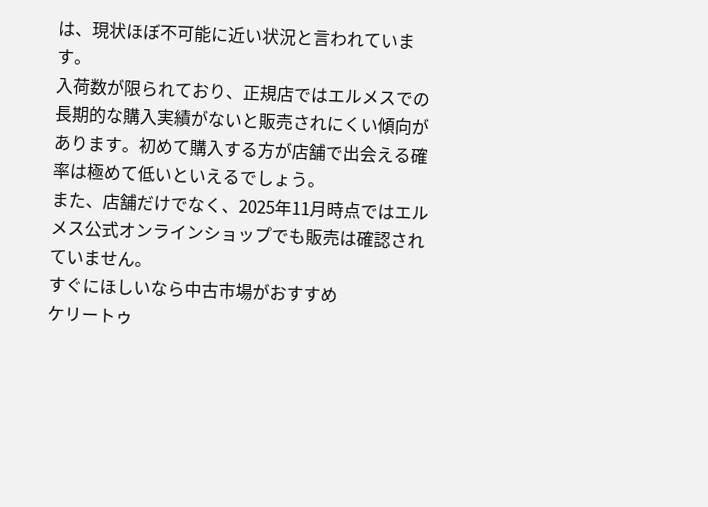は、現状ほぼ不可能に近い状況と言われています。
入荷数が限られており、正規店ではエルメスでの長期的な購入実績がないと販売されにくい傾向があります。初めて購入する方が店舗で出会える確率は極めて低いといえるでしょう。
また、店舗だけでなく、2025年11月時点ではエルメス公式オンラインショップでも販売は確認されていません。
すぐにほしいなら中古市場がおすすめ
ケリートゥ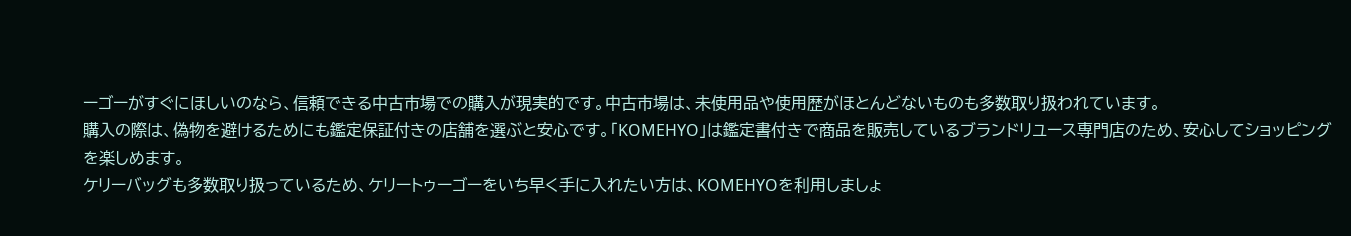ーゴーがすぐにほしいのなら、信頼できる中古市場での購入が現実的です。中古市場は、未使用品や使用歴がほとんどないものも多数取り扱われています。
購入の際は、偽物を避けるためにも鑑定保証付きの店舗を選ぶと安心です。「KOMEHYO」は鑑定書付きで商品を販売しているブランドリユース専門店のため、安心してショッピングを楽しめます。
ケリーバッグも多数取り扱っているため、ケリートゥーゴーをいち早く手に入れたい方は、KOMEHYOを利用しましょ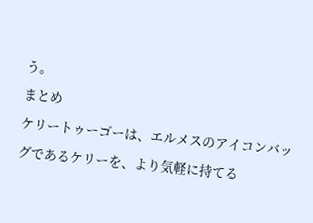う。
まとめ
ケリートゥーゴーは、エルメスのアイコンバッグであるケリーを、より気軽に持てる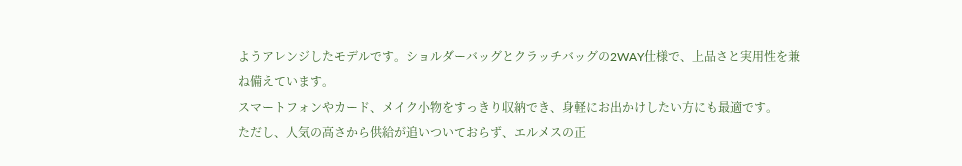ようアレンジしたモデルです。ショルダーバッグとクラッチバッグの2WAY仕様で、上品さと実用性を兼ね備えています。
スマートフォンやカード、メイク小物をすっきり収納でき、身軽にお出かけしたい方にも最適です。
ただし、人気の高さから供給が追いついておらず、エルメスの正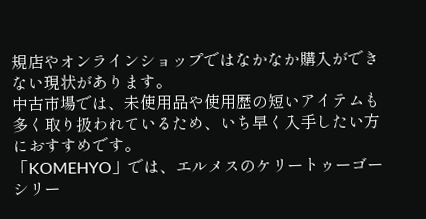規店やオンラインショップではなかなか購入ができない現状があります。
中古市場では、未使用品や使用歴の短いアイテムも多く取り扱われているため、いち早く入手したい方におすすめです。
「KOMEHYO」では、エルメスのケリートゥーゴーシリー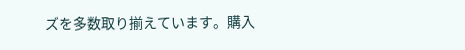ズを多数取り揃えています。購入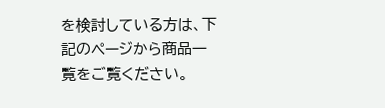を検討している方は、下記のページから商品一覧をご覧ください。